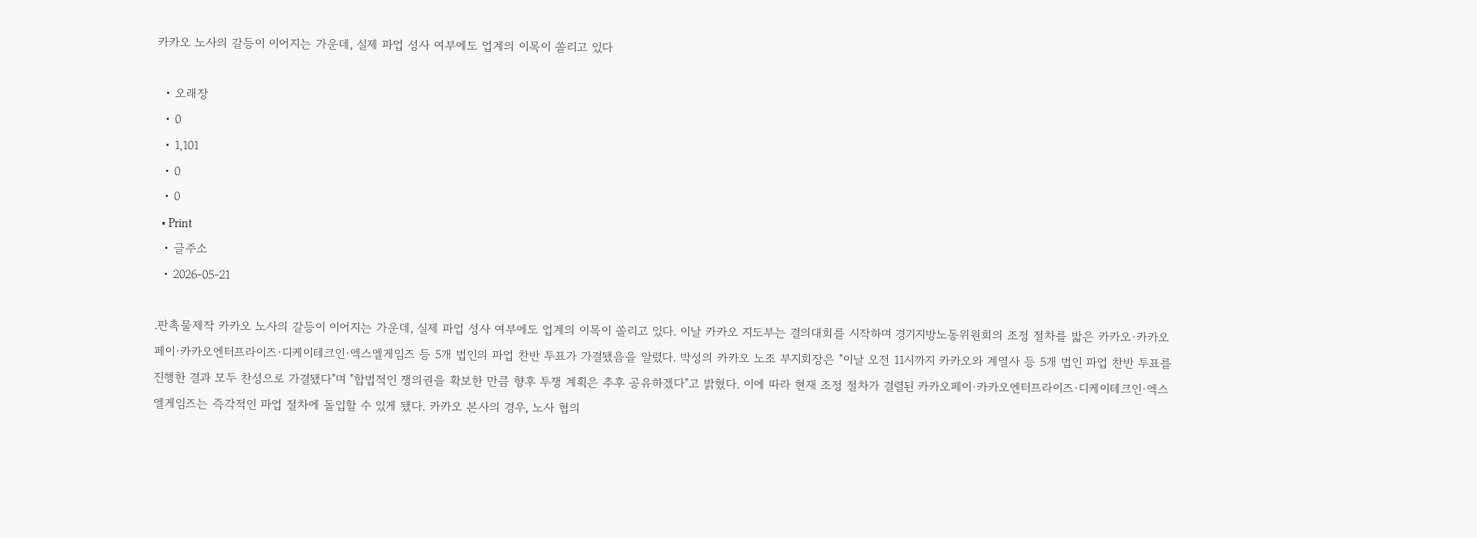카카오 노사의 갈등이 이어지는 가운데, 실제 파업 성사 여부에도 업계의 이목이 쏠리고 있다

  • 오래장
  • 0
  • 1,101
  • 0
  • 0
  • Print
  • 글주소
  • 2026-05-21

.판촉물제작 카카오 노사의 갈등이 이어지는 가운데, 실제 파업 성사 여부에도 업계의 이목이 쏠리고 있다. 이날 카카오 지도부는 결의대회를 시작하며 경기지방노동위원회의 조정 절차를 밟은 카카오·카카오페이·카카오엔터프라이즈·디케이테크인·엑스엘게임즈 등 5개 법인의 파업 찬반 투표가 가결됐음을 알렸다. 박성의 카카오 노조 부지회장은 "이날 오전 11시까지 카카오와 계열사 등 5개 법인 파업 찬반 투표를 진행한 결과 모두 찬성으로 가결됐다"며 "합법적인 쟁의권을 확보한 만큼 향후 투쟁 계획은 추후 공유하겠다"고 밝혔다. 이에 따라 현재 조정 절차가 결렬된 카카오페이·카카오엔터프라이즈·디케이테크인·엑스엘게임즈는 즉각적인 파업 절차에 돌입할 수 있게 됐다. 카카오 본사의 경우, 노사 협의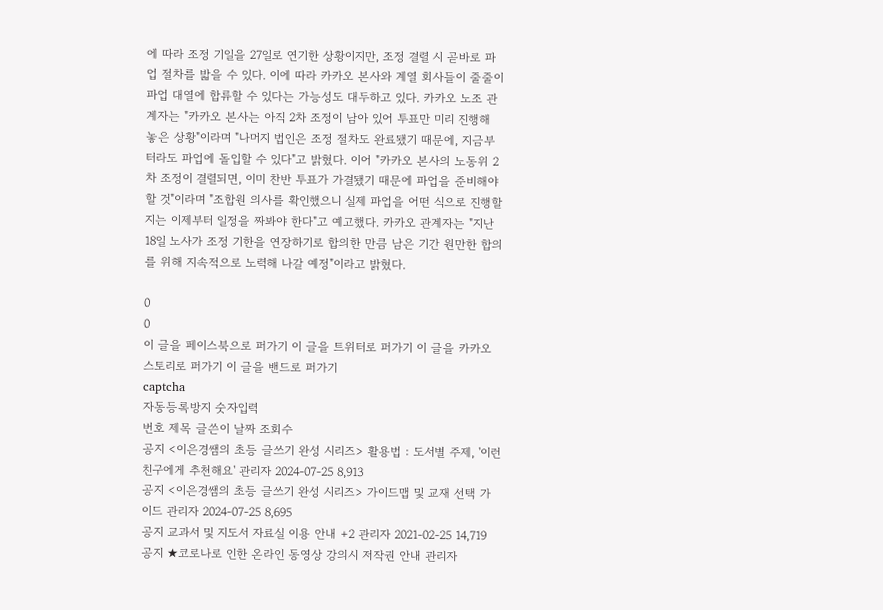에 따라 조정 기일을 27일로 연기한 상황이지만, 조정 결렬 시 곧바로 파업 절차를 밟을 수 있다. 이에 따라 카카오 본사와 계열 회사들이 줄줄이 파업 대열에 합류할 수 있다는 가능성도 대두하고 있다. 카카오 노조 관계자는 "카카오 본사는 아직 2차 조정이 남아 있어 투표만 미리 진행해 놓은 상황"이라며 "나머지 법인은 조정 절차도 완료됐기 때문에, 지금부터라도 파업에 돌입할 수 있다"고 밝혔다. 이어 "카카오 본사의 노동위 2차 조정이 결렬되면, 이미 찬반 투표가 가결됐기 때문에 파업을 준비해야 할 것"이라며 "조합원 의사를 확인했으니 실제 파업을 어떤 식으로 진행할지는 이제부터 일정을 짜봐야 한다"고 예고했다. 카카오 관계자는 "지난 18일 노사가 조정 기한을 연장하기로 합의한 만큼 남은 기간 원만한 합의를 위해 지속적으로 노력해 나갈 예정"이라고 밝혔다.

0
0
이 글을 페이스북으로 퍼가기 이 글을 트위터로 퍼가기 이 글을 카카오스토리로 퍼가기 이 글을 밴드로 퍼가기
captcha
자동등록방지 숫자입력
번호 제목 글쓴이 날짜 조회수
공지 <이은경쌤의 초등 글쓰기 완성 시리즈> 활용법 : 도서별 주제, '이런 친구에게 추천해요' 관리자 2024-07-25 8,913
공지 <이은경쌤의 초등 글쓰기 완성 시리즈> 가이드맵 및 교재 선택 가이드 관리자 2024-07-25 8,695
공지 교과서 및 지도서 자료실 이용 안내 +2 관리자 2021-02-25 14,719
공지 ★코로나로 인한 온라인 동영상 강의시 저작권 안내 관리자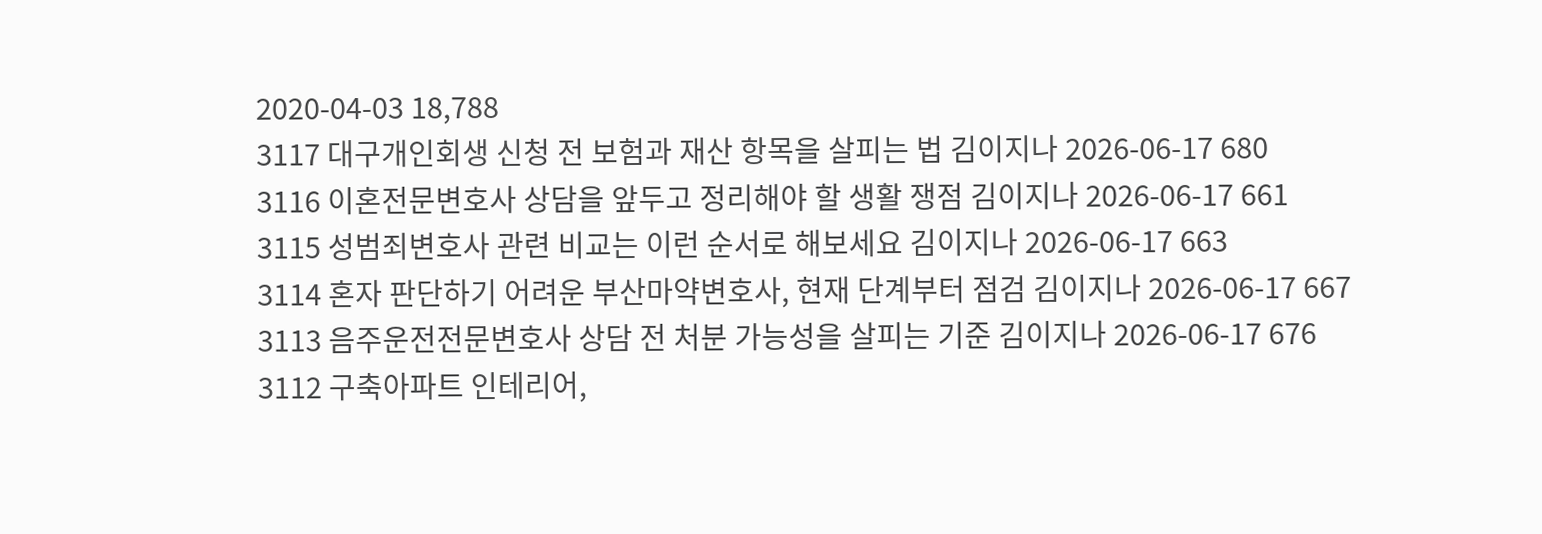2020-04-03 18,788
3117 대구개인회생 신청 전 보험과 재산 항목을 살피는 법 김이지나 2026-06-17 680
3116 이혼전문변호사 상담을 앞두고 정리해야 할 생활 쟁점 김이지나 2026-06-17 661
3115 성범죄변호사 관련 비교는 이런 순서로 해보세요 김이지나 2026-06-17 663
3114 혼자 판단하기 어려운 부산마약변호사, 현재 단계부터 점검 김이지나 2026-06-17 667
3113 음주운전전문변호사 상담 전 처분 가능성을 살피는 기준 김이지나 2026-06-17 676
3112 구축아파트 인테리어,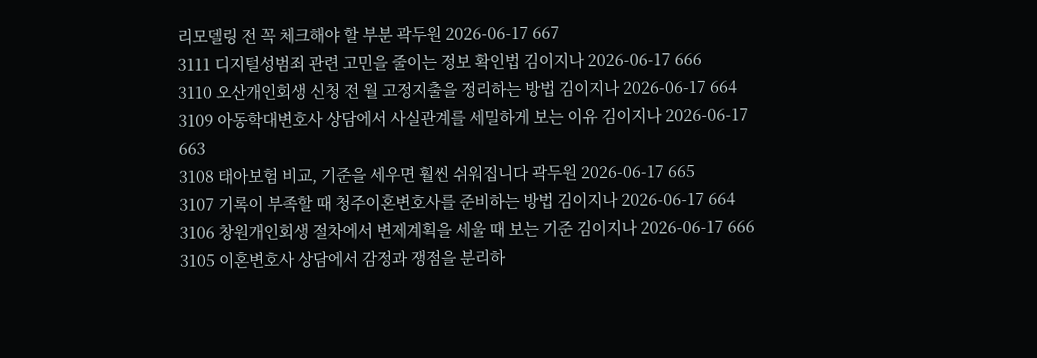리모델링 전 꼭 체크해야 할 부분 곽두원 2026-06-17 667
3111 디지털성범죄 관련 고민을 줄이는 정보 확인법 김이지나 2026-06-17 666
3110 오산개인회생 신청 전 월 고정지출을 정리하는 방법 김이지나 2026-06-17 664
3109 아동학대변호사 상담에서 사실관계를 세밀하게 보는 이유 김이지나 2026-06-17 663
3108 태아보험 비교, 기준을 세우면 훨씬 쉬워집니다 곽두원 2026-06-17 665
3107 기록이 부족할 때 청주이혼변호사를 준비하는 방법 김이지나 2026-06-17 664
3106 창원개인회생 절차에서 변제계획을 세울 때 보는 기준 김이지나 2026-06-17 666
3105 이혼변호사 상담에서 감정과 쟁점을 분리하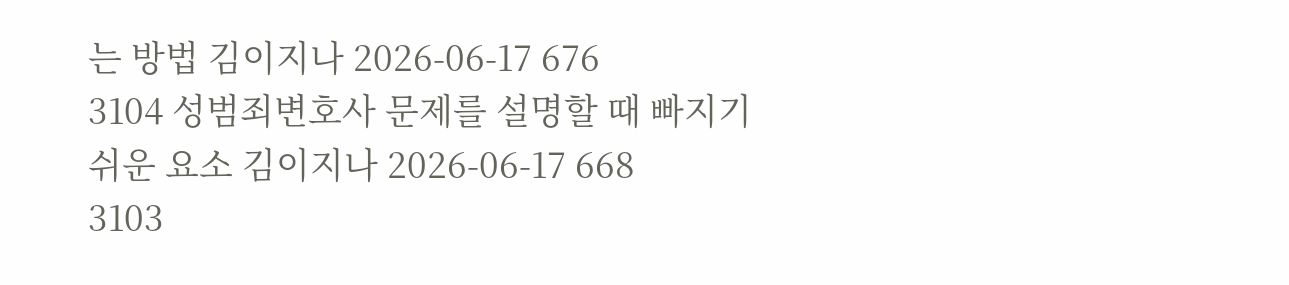는 방법 김이지나 2026-06-17 676
3104 성범죄변호사 문제를 설명할 때 빠지기 쉬운 요소 김이지나 2026-06-17 668
3103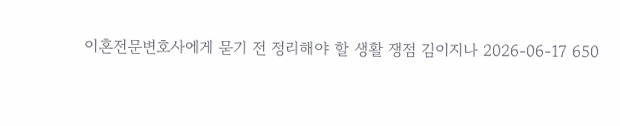이혼전문변호사에게 묻기 전 정리해야 할 생활 쟁점 김이지나 2026-06-17 650